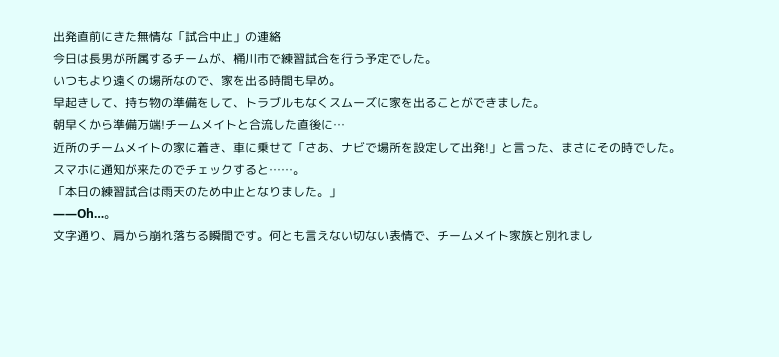出発直前にきた無情な「試合中止」の連絡
今日は長男が所属するチームが、桶川市で練習試合を行う予定でした。
いつもより遠くの場所なので、家を出る時間も早め。
早起きして、持ち物の準備をして、トラブルもなくスムーズに家を出ることができました。
朝早くから準備万端!チームメイトと合流した直後に…
近所のチームメイトの家に着き、車に乗せて「さあ、ナビで場所を設定して出発!」と言った、まさにその時でした。
スマホに通知が来たのでチェックすると……。
「本日の練習試合は雨天のため中止となりました。」
――Oh…。
文字通り、肩から崩れ落ちる瞬間です。何とも言えない切ない表情で、チームメイト家族と別れまし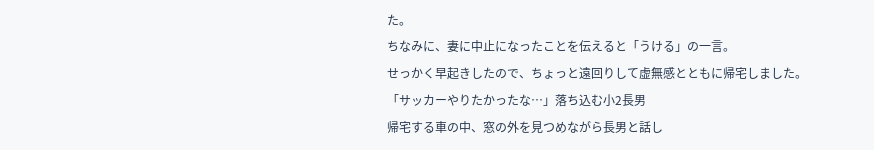た。
ちなみに、妻に中止になったことを伝えると「うける」の一言。
せっかく早起きしたので、ちょっと遠回りして虚無感とともに帰宅しました。
「サッカーやりたかったな…」落ち込む小2長男
帰宅する車の中、窓の外を見つめながら長男と話し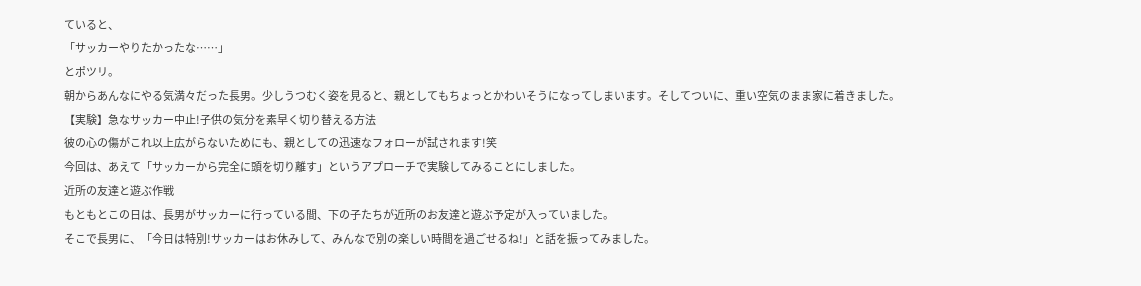ていると、
「サッカーやりたかったな……」
とポツリ。
朝からあんなにやる気満々だった長男。少しうつむく姿を見ると、親としてもちょっとかわいそうになってしまいます。そしてついに、重い空気のまま家に着きました。
【実験】急なサッカー中止!子供の気分を素早く切り替える方法
彼の心の傷がこれ以上広がらないためにも、親としての迅速なフォローが試されます!笑
今回は、あえて「サッカーから完全に頭を切り離す」というアプローチで実験してみることにしました。
近所の友達と遊ぶ作戦
もともとこの日は、長男がサッカーに行っている間、下の子たちが近所のお友達と遊ぶ予定が入っていました。
そこで長男に、「今日は特別!サッカーはお休みして、みんなで別の楽しい時間を過ごせるね!」と話を振ってみました。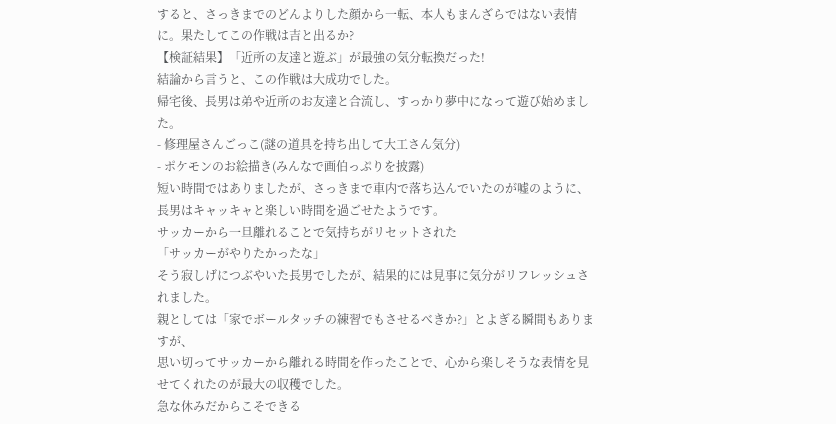すると、さっきまでのどんよりした顔から一転、本人もまんざらではない表情に。果たしてこの作戦は吉と出るか?
【検証結果】「近所の友達と遊ぶ」が最強の気分転換だった!
結論から言うと、この作戦は大成功でした。
帰宅後、長男は弟や近所のお友達と合流し、すっかり夢中になって遊び始めました。
- 修理屋さんごっこ(謎の道具を持ち出して大工さん気分)
- ポケモンのお絵描き(みんなで画伯っぷりを披露)
短い時間ではありましたが、さっきまで車内で落ち込んでいたのが嘘のように、長男はキャッキャと楽しい時間を過ごせたようです。
サッカーから一旦離れることで気持ちがリセットされた
「サッカーがやりたかったな」
そう寂しげにつぶやいた長男でしたが、結果的には見事に気分がリフレッシュされました。
親としては「家でボールタッチの練習でもさせるべきか?」とよぎる瞬間もありますが、
思い切ってサッカーから離れる時間を作ったことで、心から楽しそうな表情を見せてくれたのが最大の収穫でした。
急な休みだからこそできる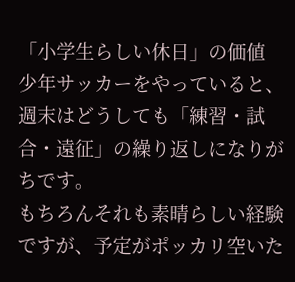「小学生らしい休日」の価値
少年サッカーをやっていると、週末はどうしても「練習・試合・遠征」の繰り返しになりがちです。
もちろんそれも素晴らしい経験ですが、予定がポッカリ空いた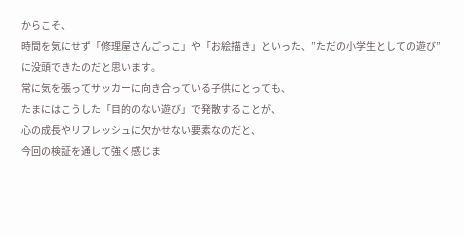からこそ、
時間を気にせず「修理屋さんごっこ」や「お絵描き」といった、”ただの小学生としての遊び”に没頭できたのだと思います。
常に気を張ってサッカーに向き合っている子供にとっても、
たまにはこうした「目的のない遊び」で発散することが、
心の成長やリフレッシュに欠かせない要素なのだと、
今回の検証を通して強く感じま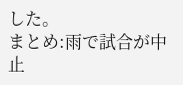した。
まとめ:雨で試合が中止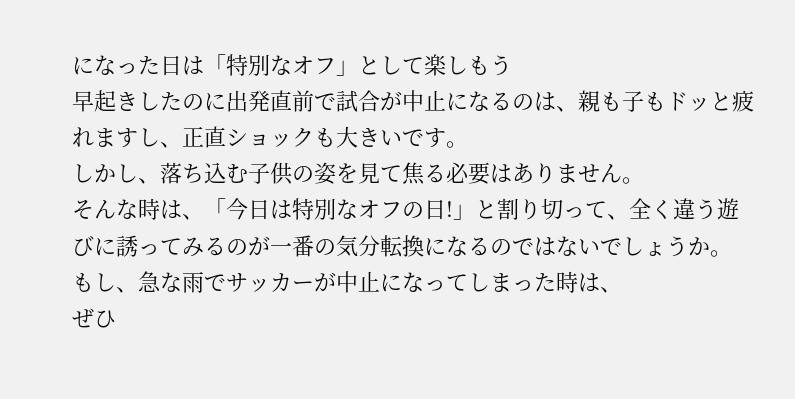になった日は「特別なオフ」として楽しもう
早起きしたのに出発直前で試合が中止になるのは、親も子もドッと疲れますし、正直ショックも大きいです。
しかし、落ち込む子供の姿を見て焦る必要はありません。
そんな時は、「今日は特別なオフの日!」と割り切って、全く違う遊びに誘ってみるのが一番の気分転換になるのではないでしょうか。
もし、急な雨でサッカーが中止になってしまった時は、
ぜひ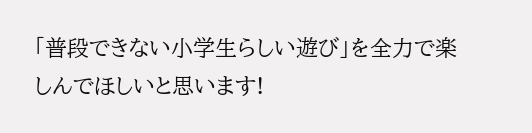「普段できない小学生らしい遊び」を全力で楽しんでほしいと思います!